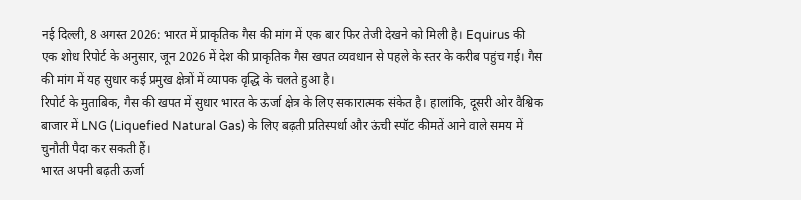नई दिल्ली, 8 अगस्त 2026: भारत में प्राकृतिक गैस की मांग में एक बार फिर तेजी देखने को मिली है। Equirus की एक शोध रिपोर्ट के अनुसार, जून 2026 में देश की प्राकृतिक गैस खपत व्यवधान से पहले के स्तर के करीब पहुंच गई। गैस की मांग में यह सुधार कई प्रमुख क्षेत्रों में व्यापक वृद्धि के चलते हुआ है।
रिपोर्ट के मुताबिक, गैस की खपत में सुधार भारत के ऊर्जा क्षेत्र के लिए सकारात्मक संकेत है। हालांकि, दूसरी ओर वैश्विक बाजार में LNG (Liquefied Natural Gas) के लिए बढ़ती प्रतिस्पर्धा और ऊंची स्पॉट कीमतें आने वाले समय में चुनौती पैदा कर सकती हैं।
भारत अपनी बढ़ती ऊर्जा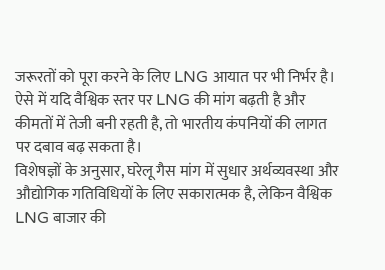जरूरतों को पूरा करने के लिए LNG आयात पर भी निर्भर है। ऐसे में यदि वैश्विक स्तर पर LNG की मांग बढ़ती है और कीमतों में तेजी बनी रहती है, तो भारतीय कंपनियों की लागत पर दबाव बढ़ सकता है।
विशेषज्ञों के अनुसार, घरेलू गैस मांग में सुधार अर्थव्यवस्था और औद्योगिक गतिविधियों के लिए सकारात्मक है, लेकिन वैश्विक LNG बाजार की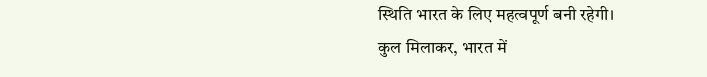स्थिति भारत के लिए महत्वपूर्ण बनी रहेगी।
कुल मिलाकर, भारत में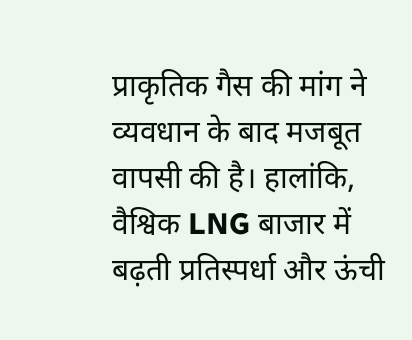प्राकृतिक गैस की मांग ने व्यवधान के बाद मजबूत वापसी की है। हालांकि, वैश्विक LNG बाजार में बढ़ती प्रतिस्पर्धा और ऊंची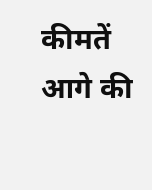कीमतें आगे की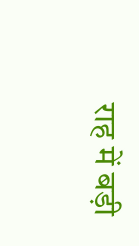राह में बड़ी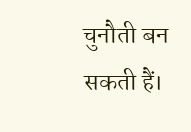चुनौती बन सकती हैं।